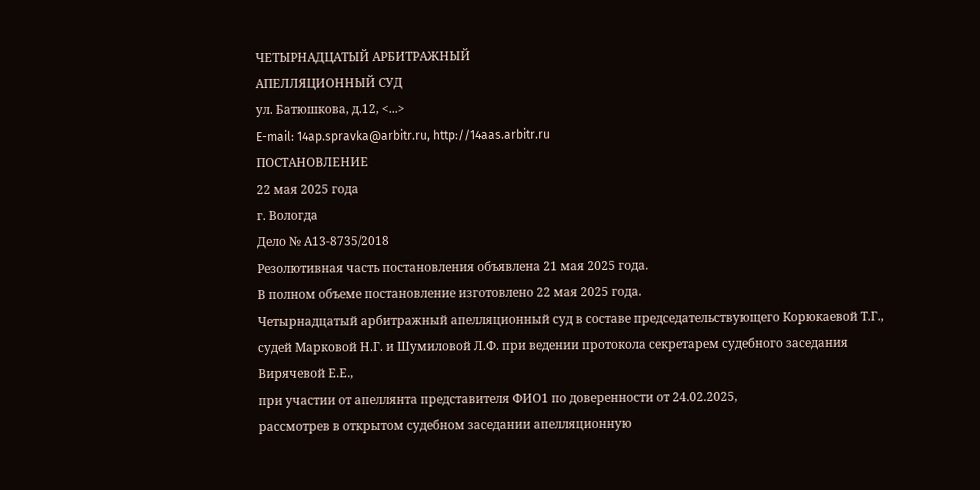ЧЕТЫРНАДЦАТЫЙ АРБИТРАЖНЫЙ
АПЕЛЛЯЦИОННЫЙ СУД
ул. Батюшкова, д.12, <...>
E-mail: 14ap.spravka@arbitr.ru, http://14aas.arbitr.ru
ПОСТАНОВЛЕНИЕ
22 мая 2025 года
г. Вологда
Дело № А13-8735/2018
Резолютивная часть постановления объявлена 21 мая 2025 года.
В полном объеме постановление изготовлено 22 мая 2025 года.
Четырнадцатый арбитражный апелляционный суд в составе председательствующего Корюкаевой Т.Г., судей Марковой Н.Г. и Шумиловой Л.Ф. при ведении протокола секретарем судебного заседания Вирячевой Е.Е.,
при участии от апеллянта представителя ФИО1 по доверенности от 24.02.2025,
рассмотрев в открытом судебном заседании апелляционную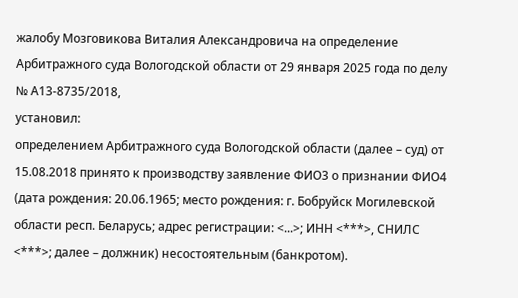жалобу Мозговикова Виталия Александровича на определение Арбитражного суда Вологодской области от 29 января 2025 года по делу № А13-8735/2018,
установил:
определением Арбитражного суда Вологодской области (далее – суд) от 15.08.2018 принято к производству заявление ФИО3 о признании ФИО4 (дата рождения: 20.06.1965; место рождения: г. Бобруйск Могилевской области респ. Беларусь; адрес регистрации: <...>; ИНН <***>, СНИЛС <***>; далее – должник) несостоятельным (банкротом).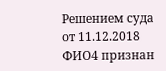Решением суда от 11.12.2018 ФИО4 признан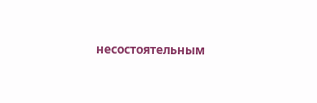несостоятельным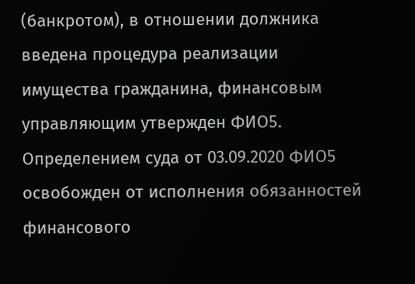(банкротом), в отношении должника введена процедура реализации имущества гражданина, финансовым управляющим утвержден ФИО5.
Определением суда от 03.09.2020 ФИО5 освобожден от исполнения обязанностей финансового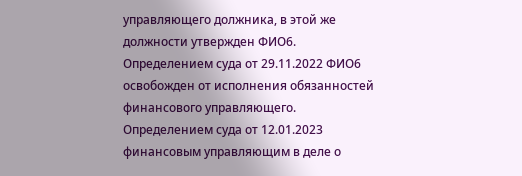управляющего должника, в этой же должности утвержден ФИО6.
Определением суда от 29.11.2022 ФИО6 освобожден от исполнения обязанностей финансового управляющего.
Определением суда от 12.01.2023 финансовым управляющим в деле о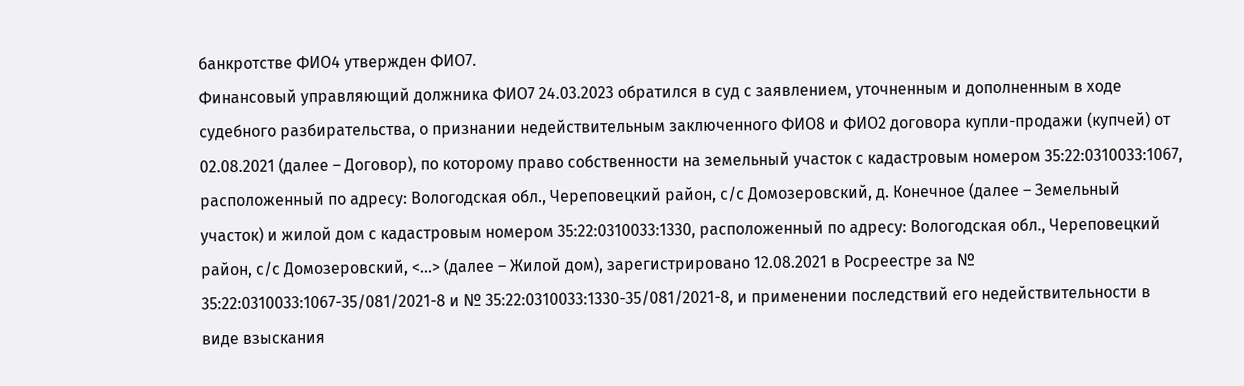банкротстве ФИО4 утвержден ФИО7.
Финансовый управляющий должника ФИО7 24.03.2023 обратился в суд с заявлением, уточненным и дополненным в ходе судебного разбирательства, о признании недействительным заключенного ФИО8 и ФИО2 договора купли-продажи (купчей) от 02.08.2021 (далее – Договор), по которому право собственности на земельный участок с кадастровым номером 35:22:0310033:1067, расположенный по адресу: Вологодская обл., Череповецкий район, с/с Домозеровский, д. Конечное (далее – Земельный участок) и жилой дом с кадастровым номером 35:22:0310033:1330, расположенный по адресу: Вологодская обл., Череповецкий район, с/с Домозеровский, <...> (далее – Жилой дом), зарегистрировано 12.08.2021 в Росреестре за № 35:22:0310033:1067-35/081/2021-8 и № 35:22:0310033:1330-35/081/2021-8, и применении последствий его недействительности в виде взыскания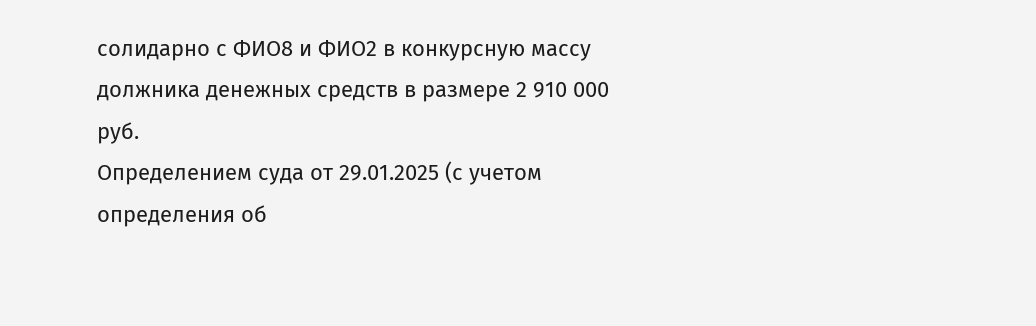солидарно с ФИО8 и ФИО2 в конкурсную массу должника денежных средств в размере 2 910 000 руб.
Определением суда от 29.01.2025 (с учетом определения об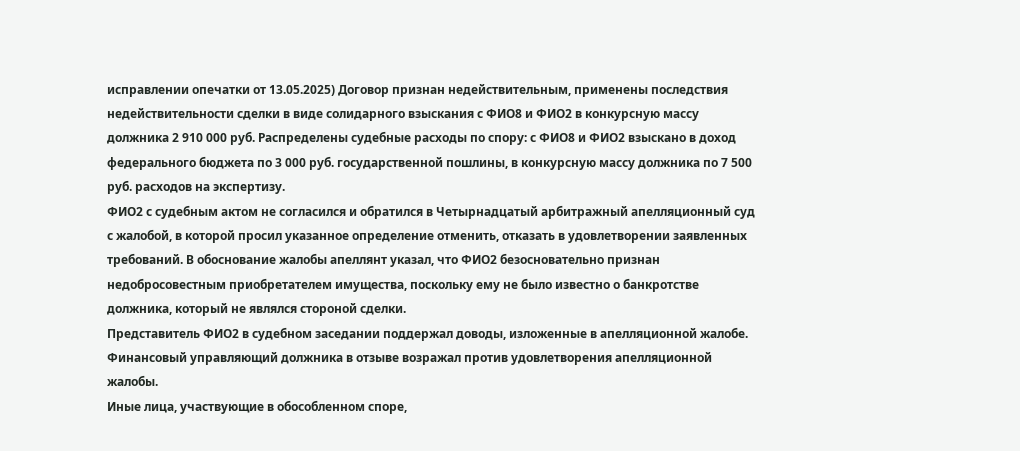исправлении опечатки от 13.05.2025) Договор признан недействительным, применены последствия недействительности сделки в виде солидарного взыскания с ФИО8 и ФИО2 в конкурсную массу должника 2 910 000 руб. Распределены судебные расходы по спору: с ФИО8 и ФИО2 взыскано в доход федерального бюджета по 3 000 руб. государственной пошлины, в конкурсную массу должника по 7 500 руб. расходов на экспертизу.
ФИО2 с судебным актом не согласился и обратился в Четырнадцатый арбитражный апелляционный суд с жалобой, в которой просил указанное определение отменить, отказать в удовлетворении заявленных требований. В обоснование жалобы апеллянт указал, что ФИО2 безосновательно признан недобросовестным приобретателем имущества, поскольку ему не было известно о банкротстве должника, который не являлся стороной сделки.
Представитель ФИО2 в судебном заседании поддержал доводы, изложенные в апелляционной жалобе.
Финансовый управляющий должника в отзыве возражал против удовлетворения апелляционной жалобы.
Иные лица, участвующие в обособленном споре,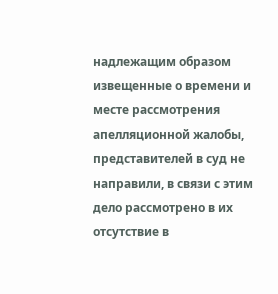надлежащим образом извещенные о времени и месте рассмотрения апелляционной жалобы, представителей в суд не направили, в связи с этим дело рассмотрено в их отсутствие в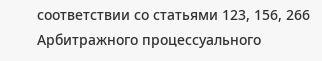соответствии со статьями 123, 156, 266 Арбитражного процессуального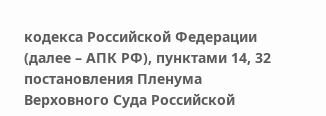кодекса Российской Федерации (далее – АПК РФ), пунктами 14, 32 постановления Пленума Верховного Суда Российской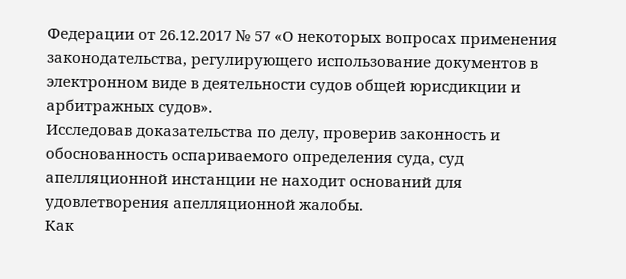Федерации от 26.12.2017 № 57 «О некоторых вопросах применения законодательства, регулирующего использование документов в электронном виде в деятельности судов общей юрисдикции и арбитражных судов».
Исследовав доказательства по делу, проверив законность и обоснованность оспариваемого определения суда, суд апелляционной инстанции не находит оснований для удовлетворения апелляционной жалобы.
Как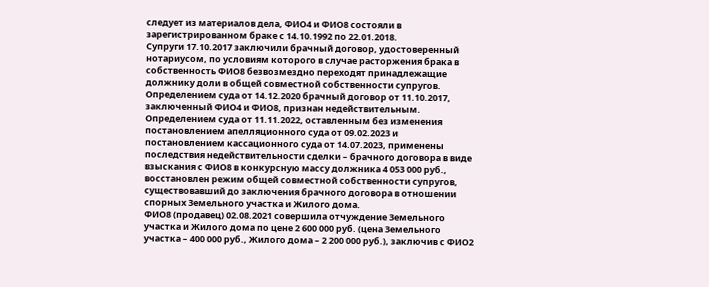следует из материалов дела, ФИО4 и ФИО8 состояли в зарегистрированном браке с 14.10.1992 по 22.01.2018.
Супруги 17.10.2017 заключили брачный договор, удостоверенный нотариусом, по условиям которого в случае расторжения брака в собственность ФИО8 безвозмездно переходят принадлежащие должнику доли в общей совместной собственности супругов.
Определением суда от 14.12.2020 брачный договор от 11.10.2017, заключенный ФИО4 и ФИО8, признан недействительным.
Определением суда от 11.11.2022, оставленным без изменения постановлением апелляционного суда от 09.02.2023 и постановлением кассационного суда от 14.07.2023, применены последствия недействительности сделки – брачного договора в виде взыскания с ФИО8 в конкурсную массу должника 4 053 000 руб., восстановлен режим общей совместной собственности супругов, существовавший до заключения брачного договора в отношении спорных Земельного участка и Жилого дома.
ФИО8 (продавец) 02.08.2021 совершила отчуждение Земельного участка и Жилого дома по цене 2 600 000 руб. (цена Земельного участка – 400 000 руб., Жилого дома – 2 200 000 руб.), заключив с ФИО2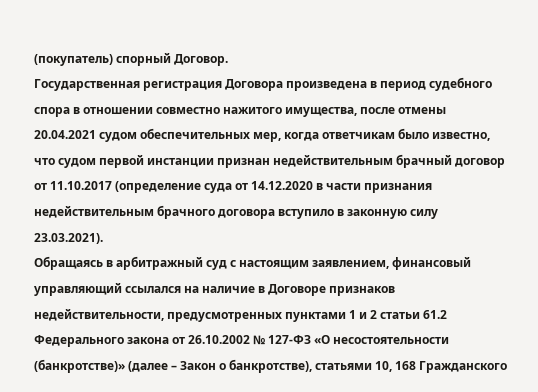(покупатель) спорный Договор.
Государственная регистрация Договора произведена в период судебного спора в отношении совместно нажитого имущества, после отмены 20.04.2021 судом обеспечительных мер, когда ответчикам было известно, что судом первой инстанции признан недействительным брачный договор от 11.10.2017 (определение суда от 14.12.2020 в части признания недействительным брачного договора вступило в законную силу 23.03.2021).
Обращаясь в арбитражный суд с настоящим заявлением, финансовый управляющий ссылался на наличие в Договоре признаков недействительности, предусмотренных пунктами 1 и 2 статьи 61.2 Федерального закона от 26.10.2002 № 127-ФЗ «О несостоятельности (банкротстве)» (далее – Закон о банкротстве), статьями 10, 168 Гражданского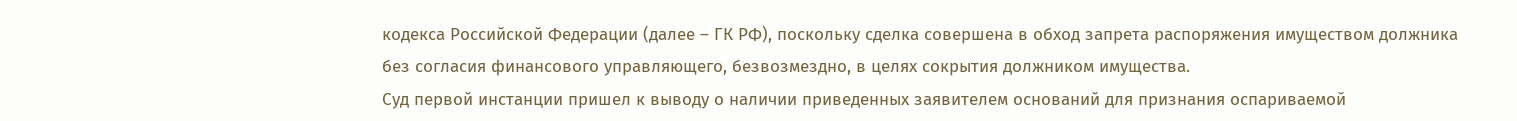кодекса Российской Федерации (далее – ГК РФ), поскольку сделка совершена в обход запрета распоряжения имуществом должника без согласия финансового управляющего, безвозмездно, в целях сокрытия должником имущества.
Суд первой инстанции пришел к выводу о наличии приведенных заявителем оснований для признания оспариваемой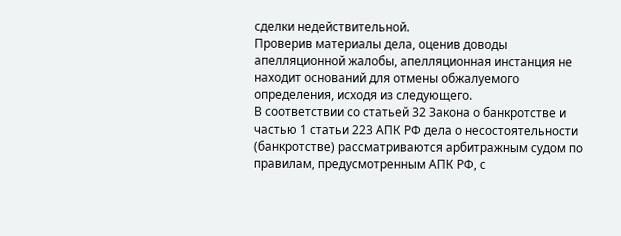сделки недействительной.
Проверив материалы дела, оценив доводы апелляционной жалобы, апелляционная инстанция не находит оснований для отмены обжалуемого определения, исходя из следующего.
В соответствии со статьей 32 Закона о банкротстве и частью 1 статьи 223 АПК РФ дела о несостоятельности (банкротстве) рассматриваются арбитражным судом по правилам, предусмотренным АПК РФ, с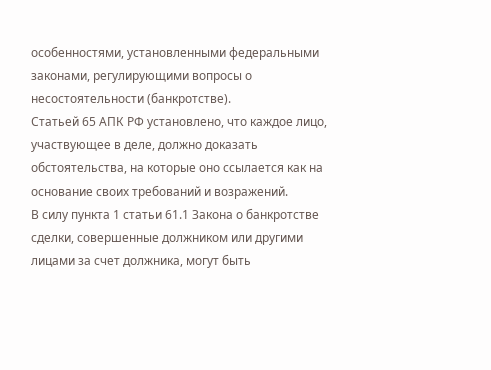особенностями, установленными федеральными законами, регулирующими вопросы о несостоятельности (банкротстве).
Статьей 65 АПК РФ установлено, что каждое лицо, участвующее в деле, должно доказать обстоятельства, на которые оно ссылается как на основание своих требований и возражений.
В силу пункта 1 статьи 61.1 Закона о банкротстве сделки, совершенные должником или другими лицами за счет должника, могут быть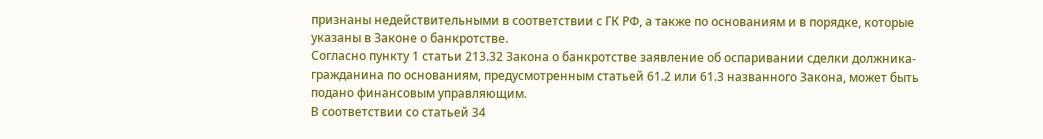признаны недействительными в соответствии с ГК РФ, а также по основаниям и в порядке, которые указаны в Законе о банкротстве.
Согласно пункту 1 статьи 213.32 Закона о банкротстве заявление об оспаривании сделки должника-гражданина по основаниям, предусмотренным статьей 61.2 или 61.3 названного Закона, может быть подано финансовым управляющим.
В соответствии со статьей 34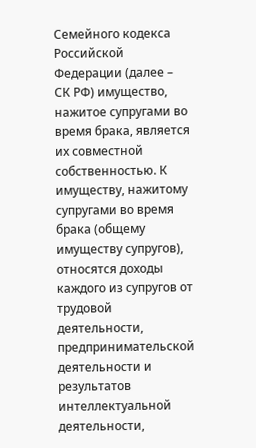Семейного кодекса Российской Федерации (далее – СК РФ) имущество, нажитое супругами во время брака, является их совместной собственностью. К имуществу, нажитому супругами во время брака (общему имуществу супругов), относятся доходы каждого из супругов от трудовой деятельности, предпринимательской деятельности и результатов интеллектуальной деятельности,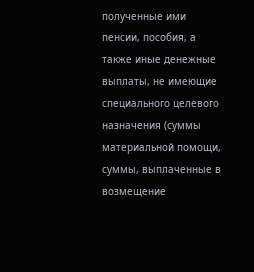полученные ими пенсии, пособия, а также иные денежные выплаты, не имеющие специального целевого назначения (суммы материальной помощи, суммы, выплаченные в возмещение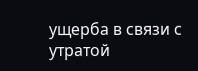ущерба в связи с утратой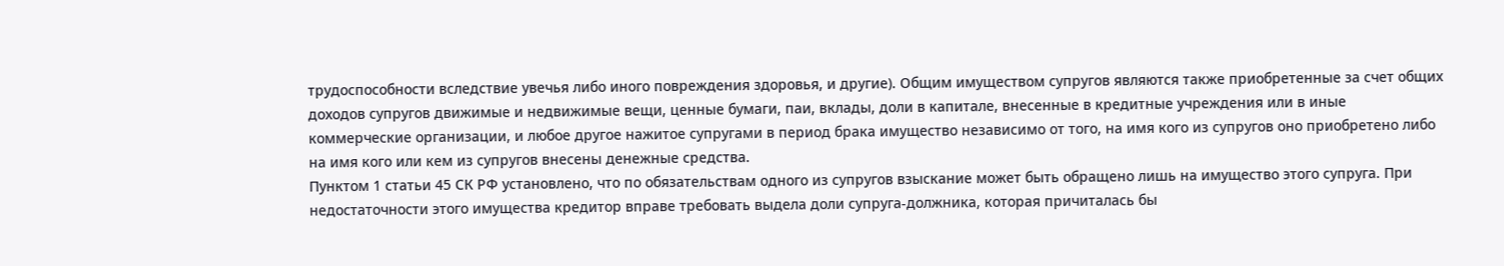трудоспособности вследствие увечья либо иного повреждения здоровья, и другие). Общим имуществом супругов являются также приобретенные за счет общих доходов супругов движимые и недвижимые вещи, ценные бумаги, паи, вклады, доли в капитале, внесенные в кредитные учреждения или в иные коммерческие организации, и любое другое нажитое супругами в период брака имущество независимо от того, на имя кого из супругов оно приобретено либо на имя кого или кем из супругов внесены денежные средства.
Пунктом 1 статьи 45 СК РФ установлено, что по обязательствам одного из супругов взыскание может быть обращено лишь на имущество этого супруга. При недостаточности этого имущества кредитор вправе требовать выдела доли супруга-должника, которая причиталась бы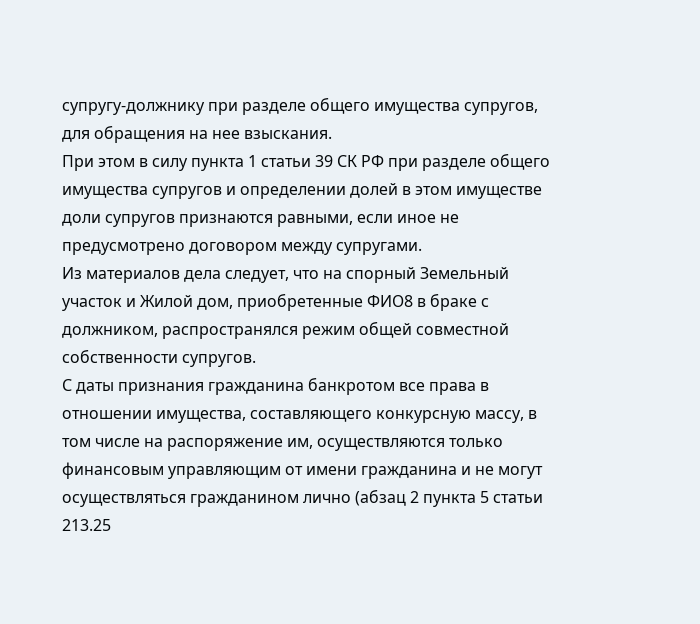супругу-должнику при разделе общего имущества супругов, для обращения на нее взыскания.
При этом в силу пункта 1 статьи 39 СК РФ при разделе общего имущества супругов и определении долей в этом имуществе доли супругов признаются равными, если иное не предусмотрено договором между супругами.
Из материалов дела следует, что на спорный Земельный участок и Жилой дом, приобретенные ФИО8 в браке с должником, распространялся режим общей совместной собственности супругов.
С даты признания гражданина банкротом все права в отношении имущества, составляющего конкурсную массу, в том числе на распоряжение им, осуществляются только финансовым управляющим от имени гражданина и не могут осуществляться гражданином лично (абзац 2 пункта 5 статьи 213.25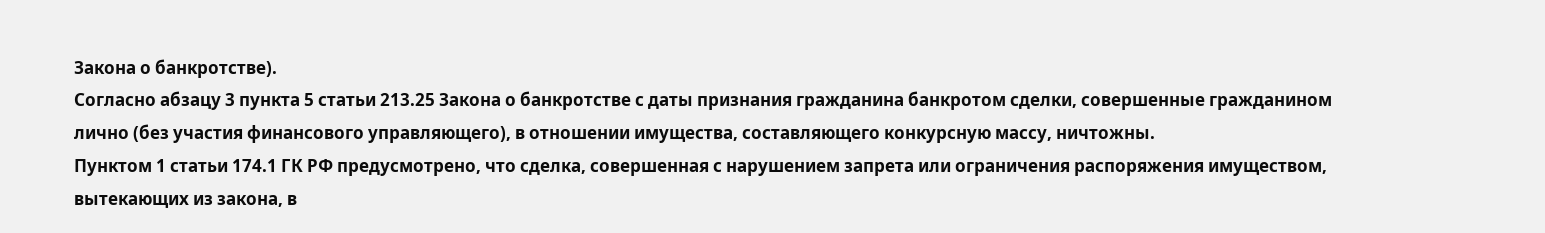Закона о банкротстве).
Согласно абзацу 3 пункта 5 статьи 213.25 Закона о банкротстве с даты признания гражданина банкротом сделки, совершенные гражданином лично (без участия финансового управляющего), в отношении имущества, составляющего конкурсную массу, ничтожны.
Пунктом 1 статьи 174.1 ГК РФ предусмотрено, что сделка, совершенная с нарушением запрета или ограничения распоряжения имуществом, вытекающих из закона, в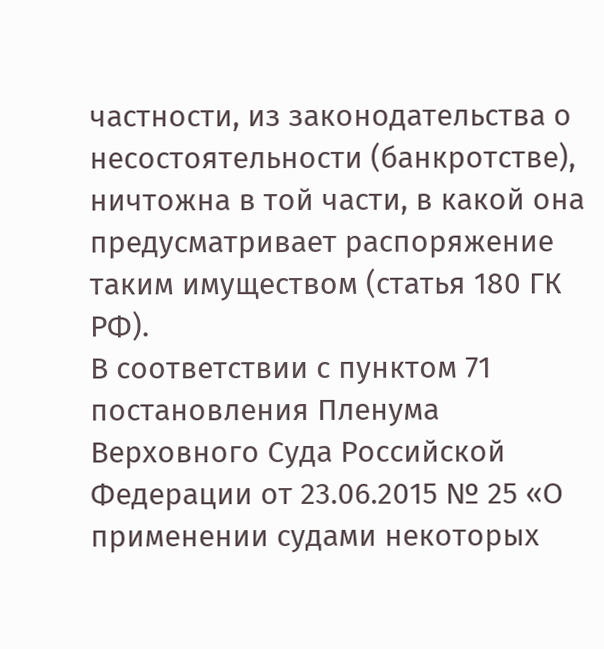частности, из законодательства о несостоятельности (банкротстве), ничтожна в той части, в какой она предусматривает распоряжение таким имуществом (статья 180 ГК РФ).
В соответствии с пунктом 71 постановления Пленума Верховного Суда Российской Федерации от 23.06.2015 № 25 «О применении судами некоторых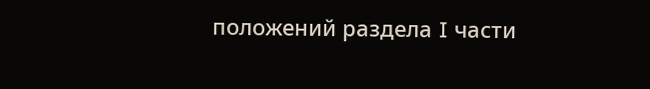положений раздела I части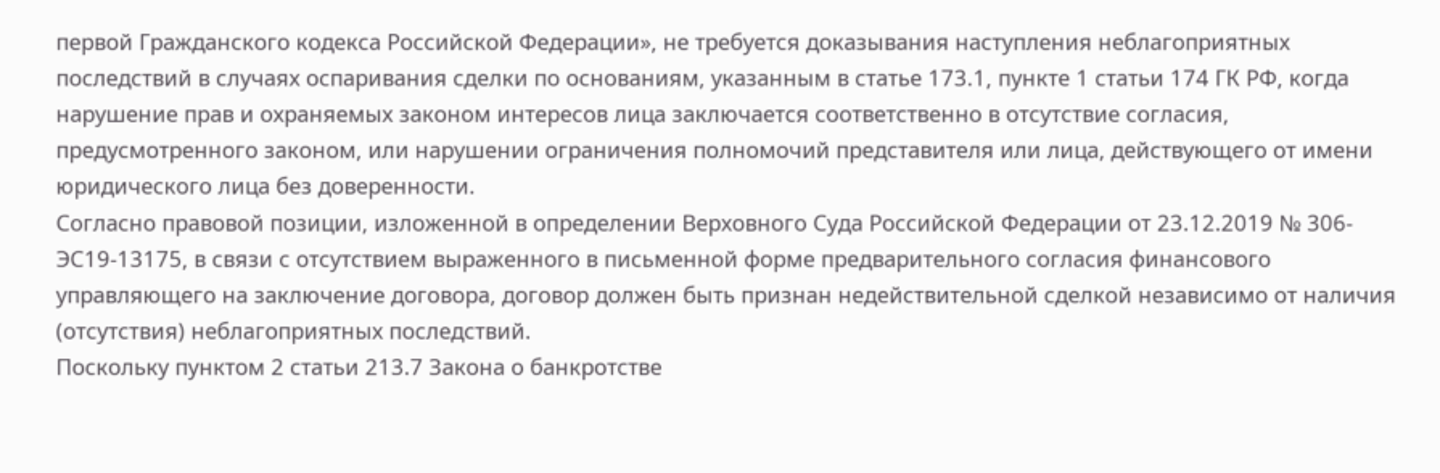первой Гражданского кодекса Российской Федерации», не требуется доказывания наступления неблагоприятных последствий в случаях оспаривания сделки по основаниям, указанным в статье 173.1, пункте 1 статьи 174 ГК РФ, когда нарушение прав и охраняемых законом интересов лица заключается соответственно в отсутствие согласия, предусмотренного законом, или нарушении ограничения полномочий представителя или лица, действующего от имени юридического лица без доверенности.
Согласно правовой позиции, изложенной в определении Верховного Суда Российской Федерации от 23.12.2019 № 306-ЭС19-13175, в связи с отсутствием выраженного в письменной форме предварительного согласия финансового управляющего на заключение договора, договор должен быть признан недействительной сделкой независимо от наличия (отсутствия) неблагоприятных последствий.
Поскольку пунктом 2 статьи 213.7 Закона о банкротстве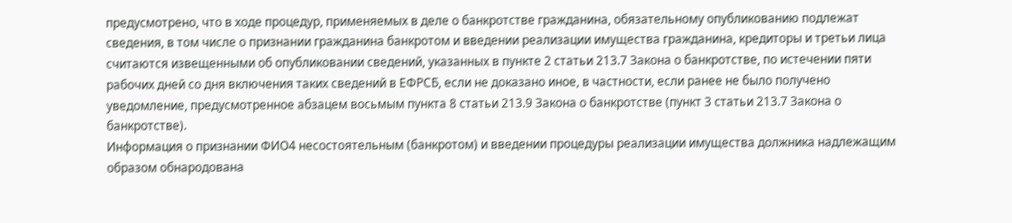предусмотрено, что в ходе процедур, применяемых в деле о банкротстве гражданина, обязательному опубликованию подлежат сведения, в том числе о признании гражданина банкротом и введении реализации имущества гражданина, кредиторы и третьи лица считаются извещенными об опубликовании сведений, указанных в пункте 2 статьи 213.7 Закона о банкротстве, по истечении пяти рабочих дней со дня включения таких сведений в ЕФРСБ, если не доказано иное, в частности, если ранее не было получено уведомление, предусмотренное абзацем восьмым пункта 8 статьи 213.9 Закона о банкротстве (пункт 3 статьи 213.7 Закона о банкротстве).
Информация о признании ФИО4 несостоятельным (банкротом) и введении процедуры реализации имущества должника надлежащим образом обнародована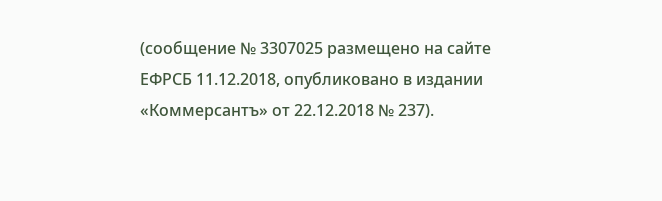(сообщение № 3307025 размещено на сайте ЕФРСБ 11.12.2018, опубликовано в издании «Коммерсантъ» от 22.12.2018 № 237).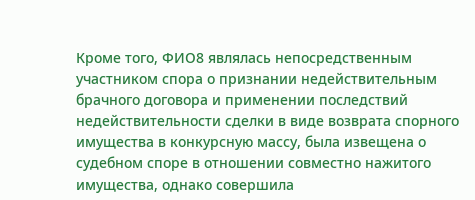Кроме того, ФИО8 являлась непосредственным участником спора о признании недействительным брачного договора и применении последствий недействительности сделки в виде возврата спорного имущества в конкурсную массу, была извещена о судебном споре в отношении совместно нажитого имущества, однако совершила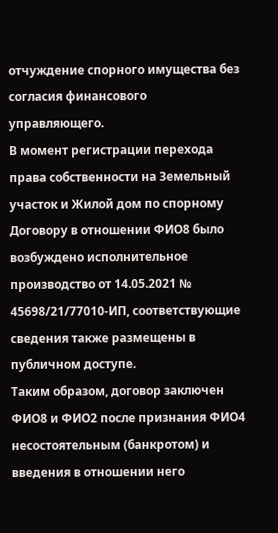отчуждение спорного имущества без согласия финансового управляющего.
В момент регистрации перехода права собственности на Земельный участок и Жилой дом по спорному Договору в отношении ФИО8 было возбуждено исполнительное производство от 14.05.2021 № 45698/21/77010-ИП, соответствующие сведения также размещены в публичном доступе.
Таким образом, договор заключен ФИО8 и ФИО2 после признания ФИО4 несостоятельным (банкротом) и введения в отношении него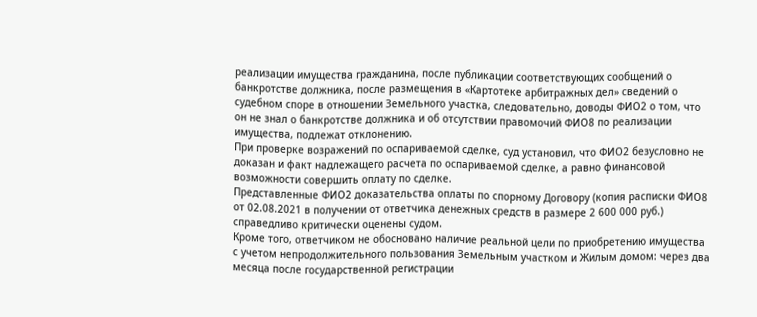реализации имущества гражданина, после публикации соответствующих сообщений о банкротстве должника, после размещения в «Картотеке арбитражных дел» сведений о судебном споре в отношении Земельного участка, следовательно, доводы ФИО2 о том, что он не знал о банкротстве должника и об отсутствии правомочий ФИО8 по реализации имущества, подлежат отклонению.
При проверке возражений по оспариваемой сделке, суд установил, что ФИО2 безусловно не доказан и факт надлежащего расчета по оспариваемой сделке, а равно финансовой возможности совершить оплату по сделке.
Представленные ФИО2 доказательства оплаты по спорному Договору (копия расписки ФИО8 от 02.08.2021 в получении от ответчика денежных средств в размере 2 600 000 руб.) справедливо критически оценены судом.
Кроме того, ответчиком не обосновано наличие реальной цели по приобретению имущества с учетом непродолжительного пользования Земельным участком и Жилым домом: через два месяца после государственной регистрации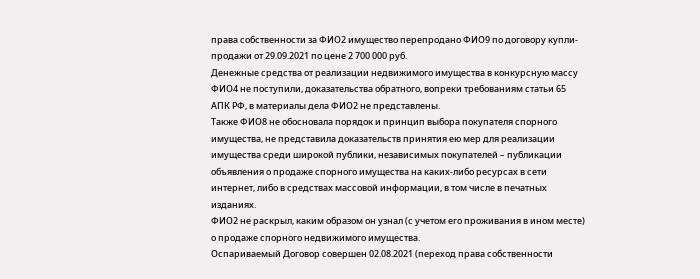права собственности за ФИО2 имущество перепродано ФИО9 по договору купли-продажи от 29.09.2021 по цене 2 700 000 руб.
Денежные средства от реализации недвижимого имущества в конкурсную массу ФИО4 не поступили, доказательства обратного, вопреки требованиям статьи 65 АПК РФ, в материалы дела ФИО2 не представлены.
Также ФИО8 не обосновала порядок и принцип выбора покупателя спорного имущества, не представила доказательств принятия ею мер для реализации имущества среди широкой публики, независимых покупателей – публикации объявления о продаже спорного имущества на каких-либо ресурсах в сети интернет, либо в средствах массовой информации, в том числе в печатных изданиях.
ФИО2 не раскрыл, каким образом он узнал (с учетом его проживания в ином месте) о продаже спорного недвижимого имущества.
Оспариваемый Договор совершен 02.08.2021 (переход права собственности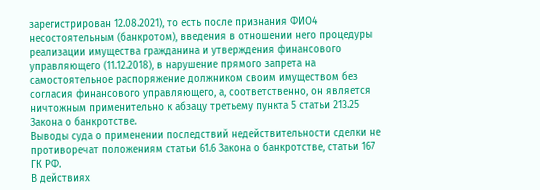зарегистрирован 12.08.2021), то есть после признания ФИО4 несостоятельным (банкротом), введения в отношении него процедуры реализации имущества гражданина и утверждения финансового управляющего (11.12.2018), в нарушение прямого запрета на самостоятельное распоряжение должником своим имуществом без согласия финансового управляющего, а, соответственно, он является ничтожным применительно к абзацу третьему пункта 5 статьи 213.25 Закона о банкротстве.
Выводы суда о применении последствий недействительности сделки не противоречат положениям статьи 61.6 Закона о банкротстве, статьи 167 ГК РФ.
В действиях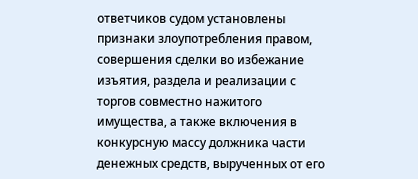ответчиков судом установлены признаки злоупотребления правом, совершения сделки во избежание изъятия, раздела и реализации с торгов совместно нажитого имущества, а также включения в конкурсную массу должника части денежных средств, вырученных от его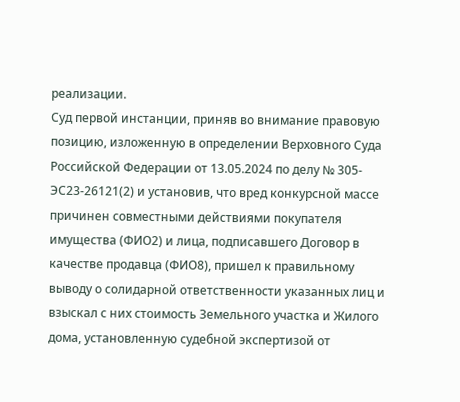реализации.
Суд первой инстанции, приняв во внимание правовую позицию, изложенную в определении Верховного Суда Российской Федерации от 13.05.2024 по делу № 305-ЭС23-26121(2) и установив, что вред конкурсной массе причинен совместными действиями покупателя имущества (ФИО2) и лица, подписавшего Договор в качестве продавца (ФИО8), пришел к правильному выводу о солидарной ответственности указанных лиц и взыскал с них стоимость Земельного участка и Жилого дома, установленную судебной экспертизой от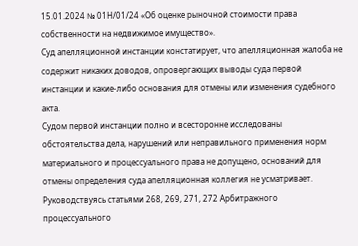15.01.2024 № 01Н/01/24 «Об оценке рыночной стоимости права собственности на недвижимое имущество».
Суд апелляционной инстанции констатирует, что апелляционная жалоба не содержит никаких доводов, опровергающих выводы суда первой инстанции и какие-либо основания для отмены или изменения судебного акта.
Судом первой инстанции полно и всесторонне исследованы обстоятельства дела, нарушений или неправильного применения норм материального и процессуального права не допущено, оснований для отмены определения суда апелляционная коллегия не усматривает.
Руководствуясь статьями 268, 269, 271, 272 Арбитражного процессуального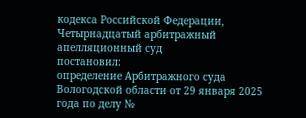кодекса Российской Федерации, Четырнадцатый арбитражный апелляционный суд
постановил:
определение Арбитражного суда Вологодской области от 29 января 2025 года по делу №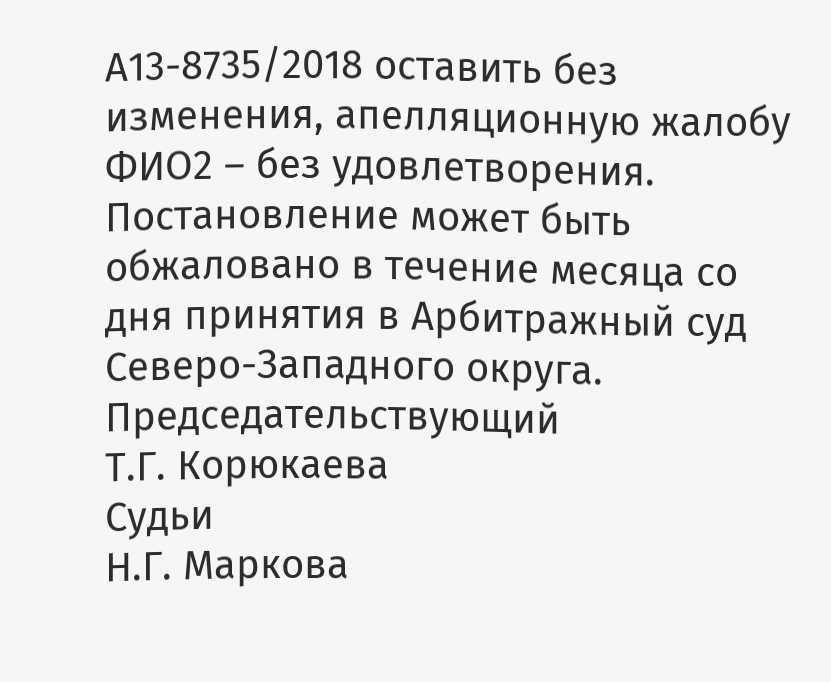А13-8735/2018 оставить без изменения, апелляционную жалобу ФИО2 – без удовлетворения.
Постановление может быть обжаловано в течение месяца со дня принятия в Арбитражный суд Северо-Западного округа.
Председательствующий
Т.Г. Корюкаева
Судьи
Н.Г. Маркова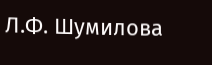Л.Ф. Шумилова